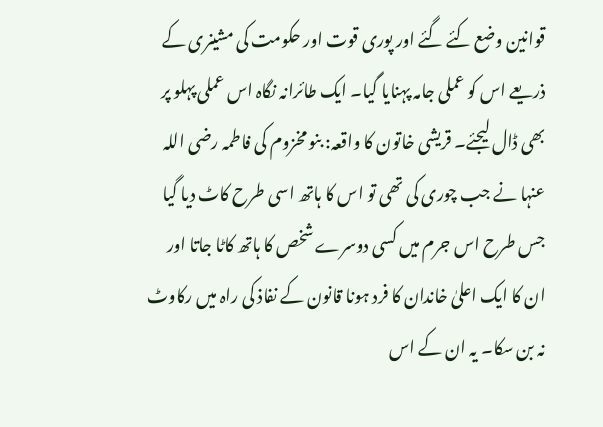قوانین وضع کئے گئے اور پوری قوت اور حکومت کی مشینری کے ذریعے اس کو عملی جامہ پہنایا گیا۔ ایک طائرانہ نگاہ اس عملی پہلو پر بھی ڈال لیجئے۔ قریشی خاتون کا واقعہ: بنو مخزوم کی فاطمہ رضی اللہ عنہا نے جب چوری کی تھی تو اس کا ہاتھ اسی طرح کاٹ دیا گیا جس طرح اس جرم میں کسی دوسرے شخص کا ہاتھ کاٹا جاتا اور ان کا ایک اعلیٰ خاندان کا فرد ہونا قانون کے نفاذ کی راہ میں رکاوٹ نہ بن سکا۔ یہ ان کے اس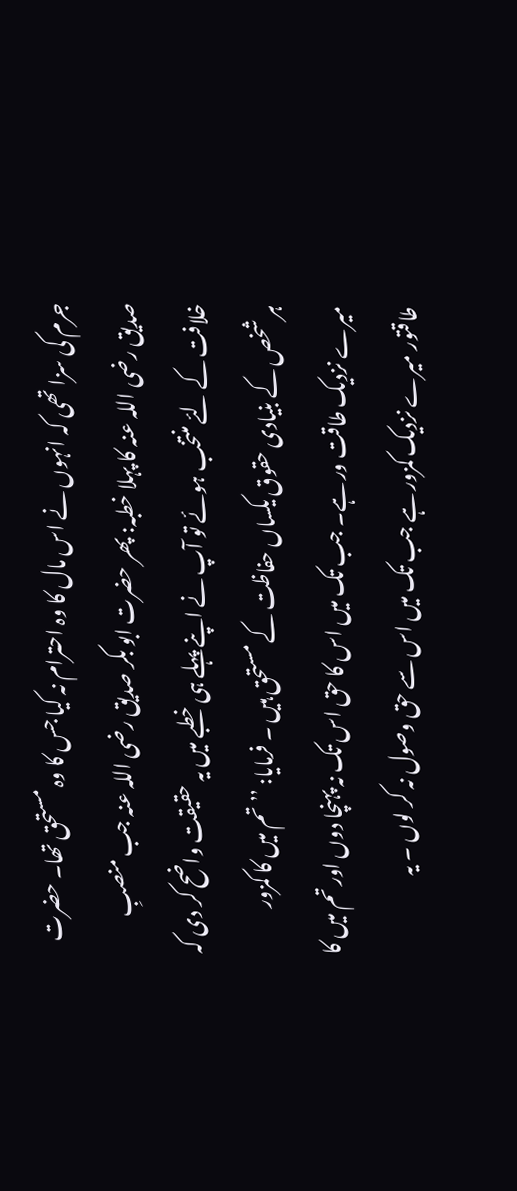جرم کی سزا تھی کہ انہوں نے اس مال کا وہ احترام نہ کیا جس کا وہ مستحق تھا۔ حضرت صدیق رضی اللہ عنہ کا پہلا خطبہ: پھر حضرت ابو بکر صدیق رضی اللہ عنہ جب منصبِ خلافت کے لئے منتخب ہوئے تو آپ نے اپنے پہلے ہی خطبے میں یہ حقیقت واضح کر دی کہ ہر شخص کے بنیادی حقوق یکساں حفاظت کے مستحق ہیں ۔ فرمایا: ’’تم میں کا کمزور میرے نزدیک طاقت ور ہے۔ جب تک میں اس کا حق اس تک نہ پہنچا دوں اور تم میں کا طاقتور میرے نزدیک کمزور ہے جب تک میں اس سے حق وصول نہ کر لوں ۔ یہ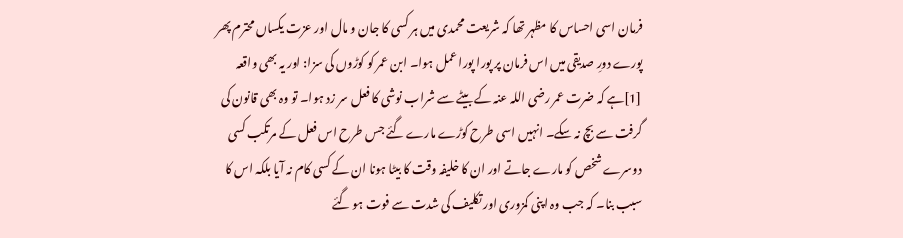فرمان اسی احساس کا مظہر تھا کہ شریعت محمدی میں ہر کسی کا جان و مال اور عزت یکساں محترم پھر پورے دورِ صدیقی میں اس فرمان پر پورا پورا عمل ہوا۔ ابن عمر کو کوڑوں کی سزا: اور یہ بھی واقعہ [1]ہے کہ ضرت عمر رضی اللہ عنہ کے بیٹے سے شراب نوشی کا فعل سر زد ہوا۔ تو وہ بھی قانون کی گرفت سے بچ نہ سکے۔ انہیں اسی طرح کوڑے مارے گئے جس طرح اس فعل کے مرتکب کسی دوسرے شخص کو مارے جاتے اور ان کا خلیفہ وقت کا بیٹا ہونا ان کے کسی کام نہ آیا بلکہ اس کا سبب بنا۔ کہ جب وہ اپنی کمزوری اور تکلیف کی شدت سے فوت ہو گئے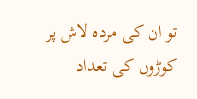تو ان کی مردہ لاش پر کوڑوں کی تعداد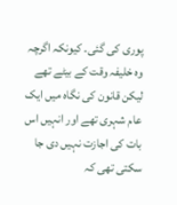پوری کی گئی۔ کیونکہ اگرچہ وہ خلیفہ وقت کے بیٹے تھے لیکن قانون کی نگاہ میں ایک عام شہری تھے اور انہیں اس بات کی اجازت نہیں دی جا سکتی تھی کہ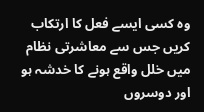وہ کسی ایسے فعل کا ارتکاب کریں جس سے معاشرتی نظام میں خلل واقع ہونے کا خدشہ ہو اور دوسروں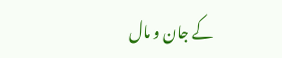کے جان و مال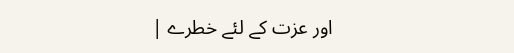اور عزت کے لئے خطرے |